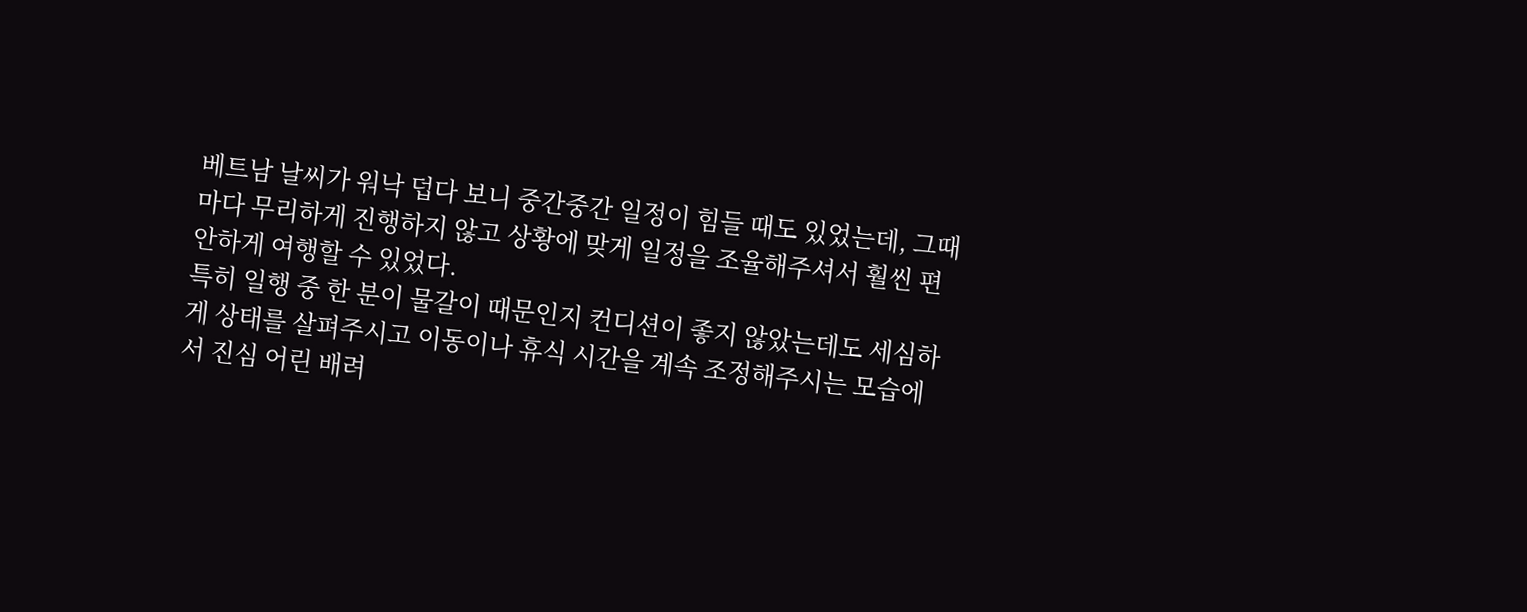베트남 날씨가 워낙 덥다 보니 중간중간 일정이 힘들 때도 있었는데, 그때마다 무리하게 진행하지 않고 상황에 맞게 일정을 조율해주셔서 훨씬 편안하게 여행할 수 있었다.
특히 일행 중 한 분이 물갈이 때문인지 컨디션이 좋지 않았는데도 세심하게 상태를 살펴주시고 이동이나 휴식 시간을 계속 조정해주시는 모습에서 진심 어린 배려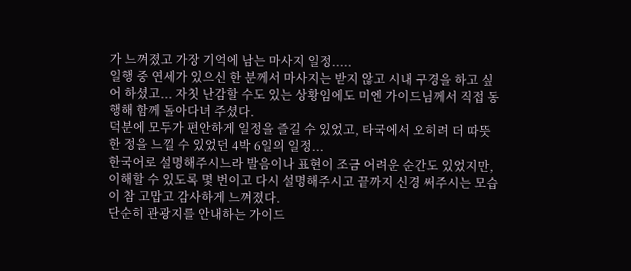가 느껴졌고 가장 기억에 남는 마사지 일정.....
일행 중 연세가 있으신 한 분께서 마사지는 받지 않고 시내 구경을 하고 싶어 하셨고... 자칫 난감할 수도 있는 상황임에도 미엔 가이드님께서 직접 동행해 함께 돌아다녀 주셨다.
덕분에 모두가 편안하게 일정을 즐길 수 있었고, 타국에서 오히려 더 따뜻한 정을 느낄 수 있었던 4박 6일의 일정...
한국어로 설명해주시느라 발음이나 표현이 조금 어려운 순간도 있었지만, 이해할 수 있도록 몇 번이고 다시 설명해주시고 끝까지 신경 써주시는 모습이 참 고맙고 감사하게 느껴졌다.
단순히 관광지를 안내하는 가이드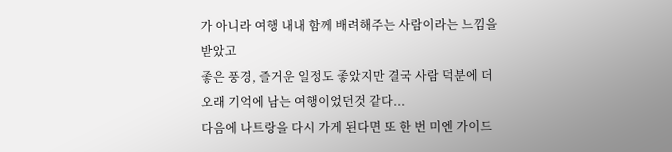가 아니라 여행 내내 함께 배려해주는 사람이라는 느낌을 받았고
좋은 풍경, 즐거운 일정도 좋았지만 결국 사람 덕분에 더 오래 기억에 남는 여행이었던것 같다...
다음에 나트랑을 다시 가게 된다면 또 한 번 미엔 가이드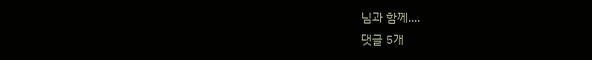님과 함께....
댓글 5개